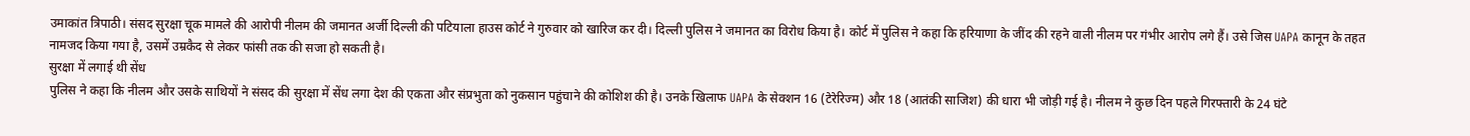उमाकांत त्रिपाठी। संसद सुरक्षा चूक मामले की आरोपी नीलम की जमानत अर्जी दिल्ली की पटियाला हाउस कोर्ट ने गुरुवार को खारिज कर दी। दिल्ली पुलिस ने जमानत का विरोध किया है। कोर्ट में पुलिस ने कहा कि हरियाणा के जींद की रहने वाली नीलम पर गंभीर आरोप लगे हैं। उसे जिस UAPA कानून के तहत नामजद किया गया है, उसमें उम्रकैद से लेकर फांसी तक की सजा हो सकती है।
सुरक्षा में लगाई थी सेंध
पुलिस ने कहा कि नीलम और उसके साथियों ने संसद की सुरक्षा में सेंध लगा देश की एकता और संप्रभुता को नुकसान पहुंचाने की कोशिश की है। उनके खिलाफ UAPA के सेक्शन 16 (टेरेरिज्म) और 18 (आतंकी साजिश) की धारा भी जोड़ी गई है। नीलम ने कुछ दिन पहले गिरफ्तारी के 24 घंटे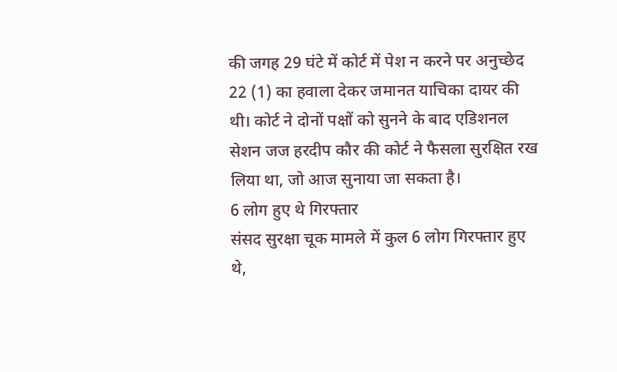की जगह 29 घंटे में कोर्ट में पेश न करने पर अनुच्छेद 22 (1) का हवाला देकर जमानत याचिका दायर की थी। कोर्ट ने दोनों पक्षों को सुनने के बाद एडिशनल सेशन जज हरदीप कौर की कोर्ट ने फैसला सुरक्षित रख लिया था, जो आज सुनाया जा सकता है।
6 लोग हुए थे गिरफ्तार
संसद सुरक्षा चूक मामले में कुल 6 लोग गिरफ्तार हुए थे,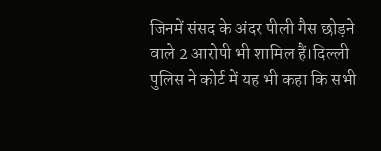जिनमें संसद के अंदर पीली गैस छोड़ने वाले 2 आरोपी भी शामिल हैं।दिल्ली पुलिस ने कोर्ट में यह भी कहा कि सभी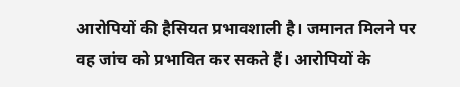आरोपियों की हैसियत प्रभावशाली है। जमानत मिलने पर वह जांच को प्रभावित कर सकते हैं। आरोपियों के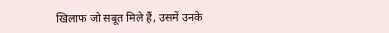खिलाफ जो सबूत मिले हैं, उसमें उनके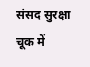संसद सुरक्षा चूक में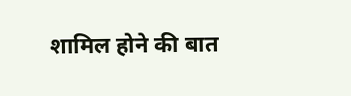शामिल होने की बात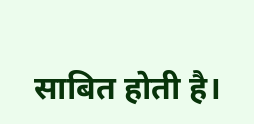साबित होती है।